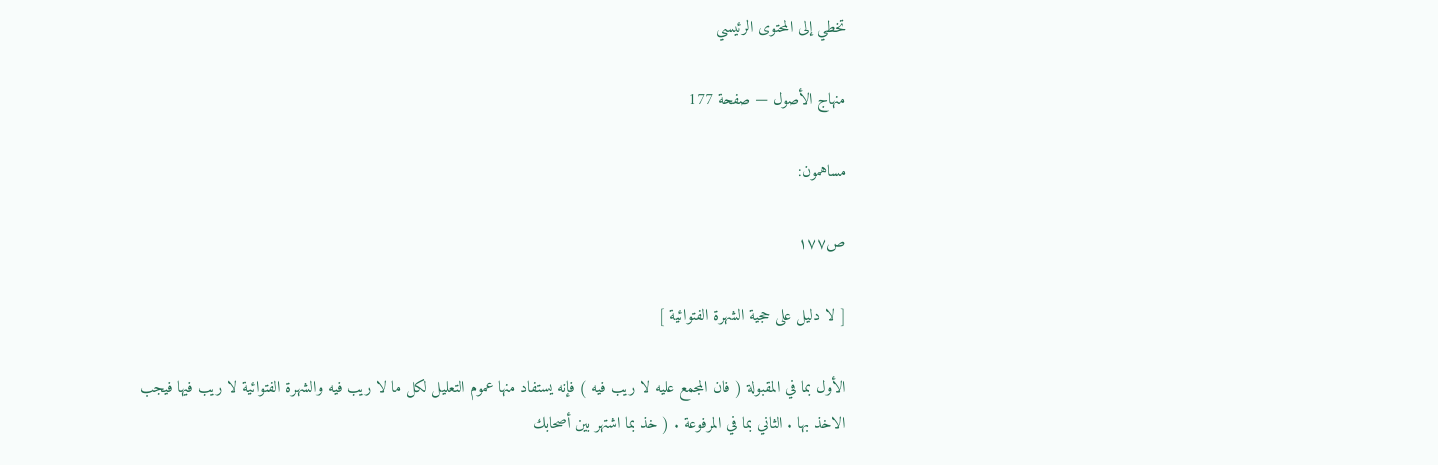تخطي إلى المحتوى الرئيسي

منهاج الأصول — صفحة 177

مساهمون:

ص١٧٧

[ لا دليل على حجية الشهرة الفتوائية ]

الأول بما في المقبولة ( فان المجمع عليه لا ريب فيه ) فإنه يستفاد منها عموم التعليل لكل ما لا ريب فيه والشهرة الفتوائية لا ريب فيها فيجب الاخذ بها . الثاني بما في المرفوعة . ( خذ بما اشتهر بين أصحابك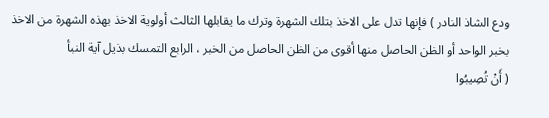ودع الشاذ النادر ) فإنها تدل على الاخذ بتلك الشهرة وترك ما يقابلها الثالث أولوية الاخذ بهذه الشهرة من الاخذ بخبر الواحد أو الظن الحاصل منها أقوى من الظن الحاصل من الخبر ، الرابع التمسك بذيل آية النبأ
( أَنْ تُصِيبُوا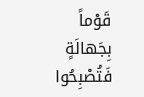قَوْماً بِجَهالَةٍ فَتُصْبِحُوا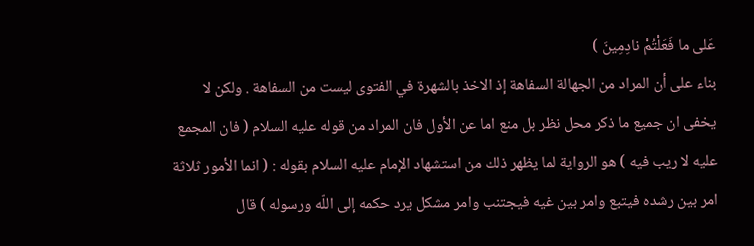عَلى ما فَعَلْتُمْ نادِمِينَ )
بناء على أن المراد من الجهالة السفاهة إذ الاخذ بالشهرة في الفتوى ليست من السفاهة . ولكن لا يخفى ان جميع ما ذكر محل نظر بل منع اما عن الأول فان المراد من قوله عليه السلام ( فان المجمع عليه لا ريب فيه ) هو الرواية لما يظهر ذلك من استشهاد الإمام عليه السلام بقوله : ( انما الأمور ثلاثة امر بين رشده فيتبع وامر بين غيه فيجتنب وامر مشكل يرد حكمه إلى اللّه ورسوله ) قال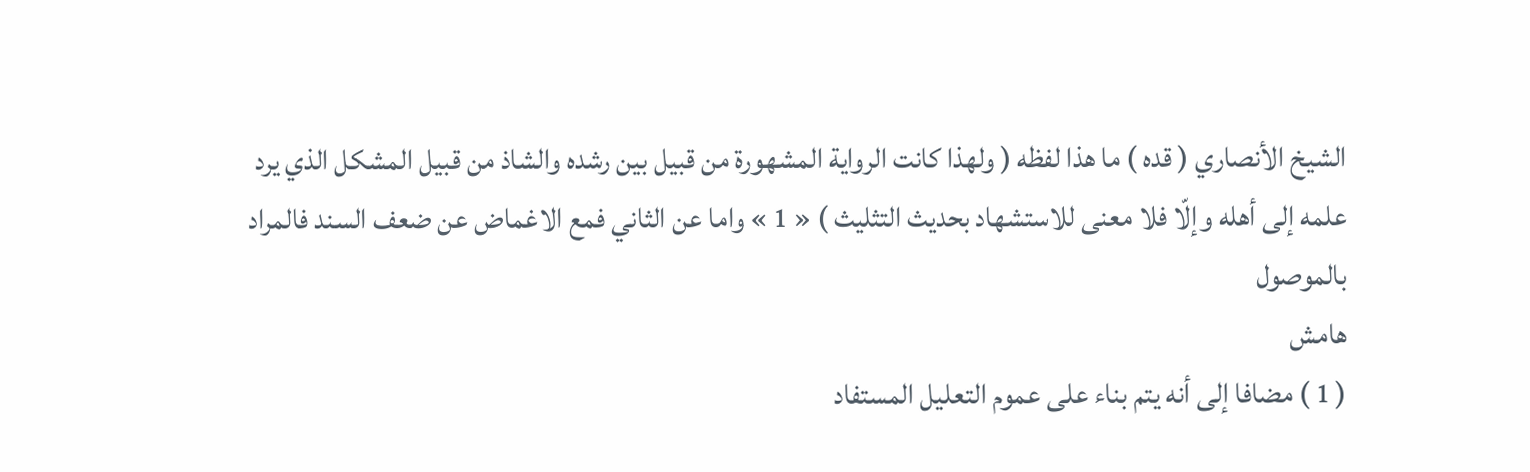الشيخ الأنصاري ( قده ) ما هذا لفظه ( ولهذا كانت الرواية المشهورة من قبيل بين رشده والشاذ من قبيل المشكل الذي يرد علمه إلى أهله وإلّا فلا معنى للاستشهاد بحديث التثليث ) « 1 » واما عن الثاني فمع الاغماض عن ضعف السند فالمراد بالموصول
هامش
( 1 ) مضافا إلى أنه يتم بناء على عموم التعليل المستفاد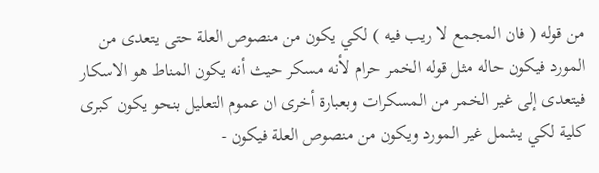من قوله ( فان المجمع لا ريب فيه ) لكي يكون من منصوص العلة حتى يتعدى من المورد فيكون حاله مثل قوله الخمر حرام لأنه مسكر حيث أنه يكون المناط هو الاسكار فيتعدى إلى غير الخمر من المسكرات وبعبارة أخرى ان عموم التعليل بنحو يكون كبرى كلية لكي يشمل غير المورد ويكون من منصوص العلة فيكون -